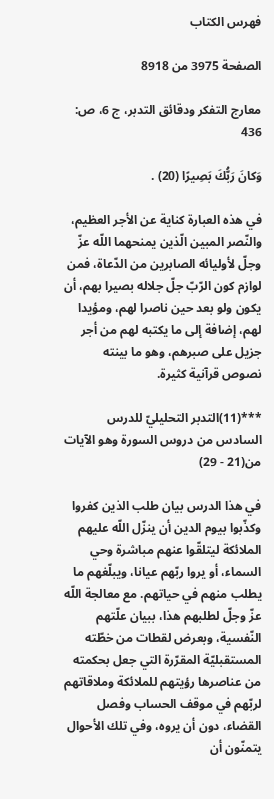فهرس الكتاب

الصفحة 3975 من 8918

معارج التفكر ودقائق التدبر، ج 6، ص: 436

وَكانَ رَبُّكَ بَصِيرًا (20) .

في هذه العبارة كناية عن الأجر العظيم، والنّصر المبين الّذين يمنحهما اللّه عزّ وجلّ لأوليائه الصابرين من الدّعاة، فمن لوازم كون الرّبّ جلّ جلاله بصيرا بهم، أن يكون ولو بعد حين ناصرا لهم، ومؤيدا لهم، إضافة إلى ما يكتبه لهم من أجر جزيل على صبرهم، وهو ما بينته نصوص قرآنية كثيرة.

***(11)التدبر التحليليّ للدرس السادس من دروس السورة وهو الآيات من(21 - 29)

في هذا الدرس بيان طلب الذين كفروا وكذّبوا بيوم الدين أن ينزّل اللّه عليهم الملائكة ليتلقّوا عنهم مباشرة وحي السماء، أو يروا ربّهم عيانا، ويبلّغهم ما يطلب منهم في حياتهم. مع معالجة اللّه عزّ وجلّ لطلبهم هذا، ببيان علّتهم النّفسية، وبعرض لقطات من خطّته المستقبليّة المقرّرة التي جعل بحكمته من عناصرها رؤيتهم للملائكة وملاقاتهم لربّهم في موقف الحساب وفصل القضاء، دون أن يروه، وفي تلك الأحوال يتمنّون أن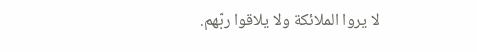لا يروا الملائكة ولا يلاقوا ربّهم.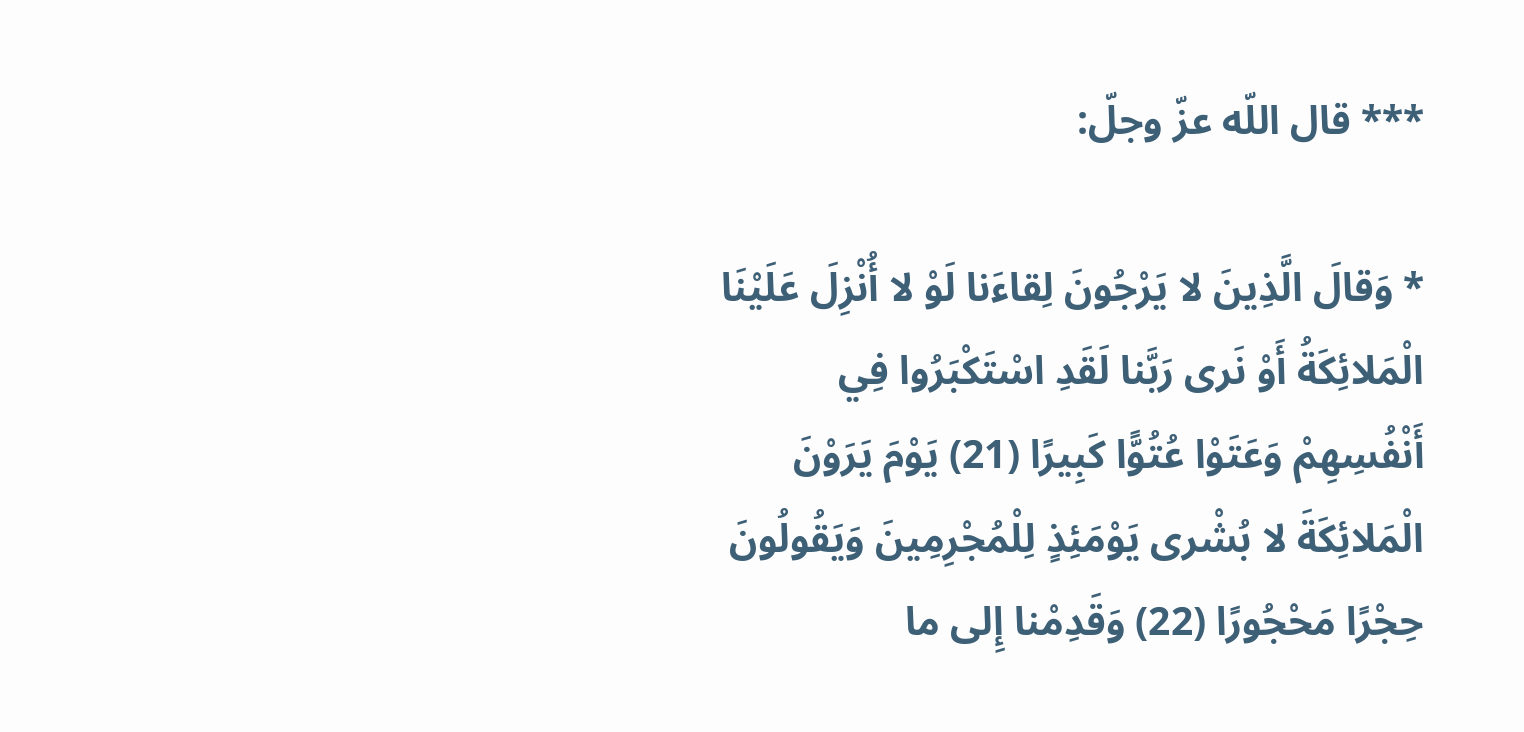*** قال اللّه عزّ وجلّ:

* وَقالَ الَّذِينَ لا يَرْجُونَ لِقاءَنا لَوْ لا أُنْزِلَ عَلَيْنَا الْمَلائِكَةُ أَوْ نَرى رَبَّنا لَقَدِ اسْتَكْبَرُوا فِي أَنْفُسِهِمْ وَعَتَوْا عُتُوًّا كَبِيرًا (21) يَوْمَ يَرَوْنَ الْمَلائِكَةَ لا بُشْرى يَوْمَئِذٍ لِلْمُجْرِمِينَ وَيَقُولُونَ حِجْرًا مَحْجُورًا (22) وَقَدِمْنا إِلى ما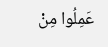عَمِلُوا مِنْ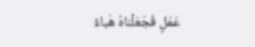عَمَلٍ فَجَعَلْناهُ هَباءً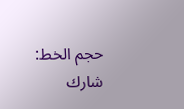حجم الخط:
شارك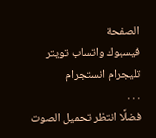الصفحة
فيسبوك واتساب تويتر تليجرام انستجرام
. . .
فضلًا انتظر تحميل الصوت